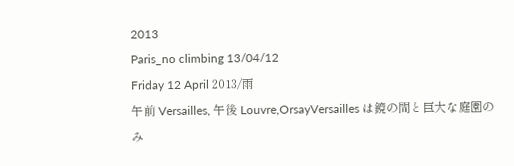2013
Paris_no climbing 13/04/12
Friday 12 April 2013/雨
午前 Versailles, 午後 Louvre,OrsayVersailles は鏡の間と巨大な庭園のみ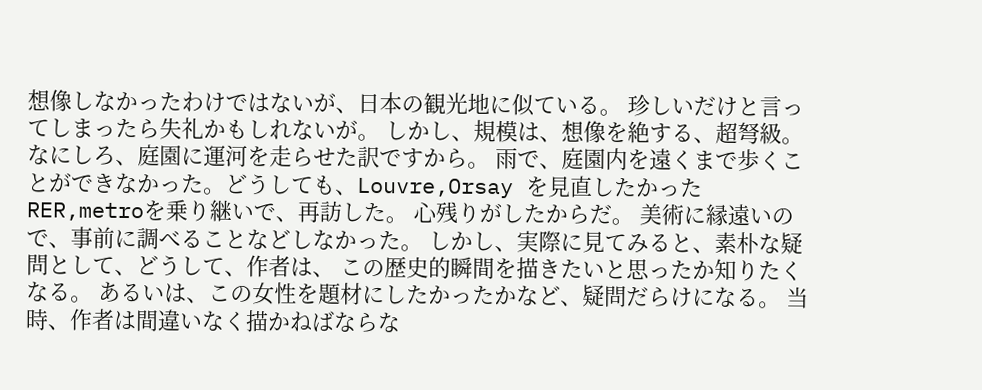想像しなかったわけではないが、日本の観光地に似ている。 珍しいだけと言ってしまったら失礼かもしれないが。 しかし、規模は、想像を絶する、超弩級。 なにしろ、庭園に運河を走らせた訳ですから。 雨で、庭園内を遠くまで歩くことができなかった。どうしても、Louvre,Orsay を見直したかった
RER,metroを乗り継いで、再訪した。 心残りがしたからだ。 美術に縁遠いので、事前に調べることなどしなかった。 しかし、実際に見てみると、素朴な疑問として、どうして、作者は、 この歴史的瞬間を描きたいと思ったか知りたくなる。 あるいは、この女性を題材にしたかったかなど、疑問だらけになる。 当時、作者は間違いなく描かねばならな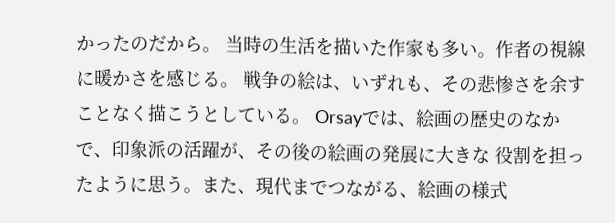かったのだから。 当時の生活を描いた作家も多い。作者の視線に暖かさを感じる。 戦争の絵は、いずれも、その悲惨さを余すことなく描こうとしている。 Orsayでは、絵画の歴史のなかで、印象派の活躍が、その後の絵画の発展に大きな 役割を担ったように思う。また、現代までつながる、絵画の様式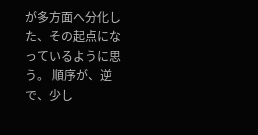が多方面へ分化した、その起点になっているように思う。 順序が、逆で、少し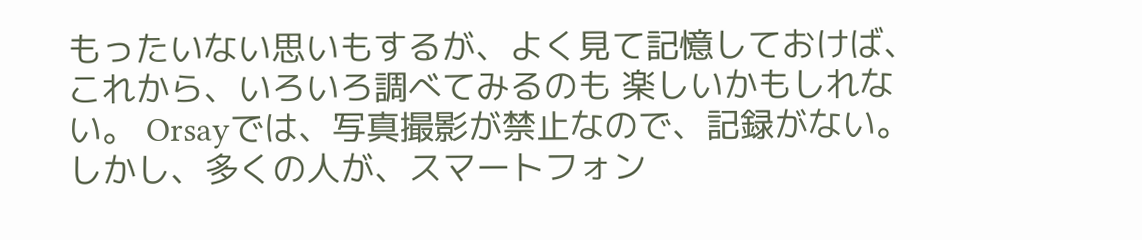もったいない思いもするが、よく見て記憶しておけば、これから、いろいろ調べてみるのも 楽しいかもしれない。 Orsayでは、写真撮影が禁止なので、記録がない。 しかし、多くの人が、スマートフォン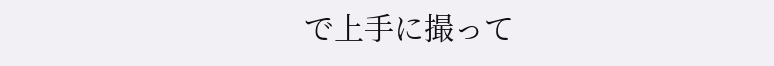で上手に撮って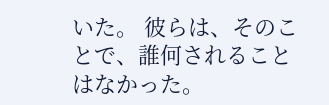いた。 彼らは、そのことで、誰何されることはなかった。